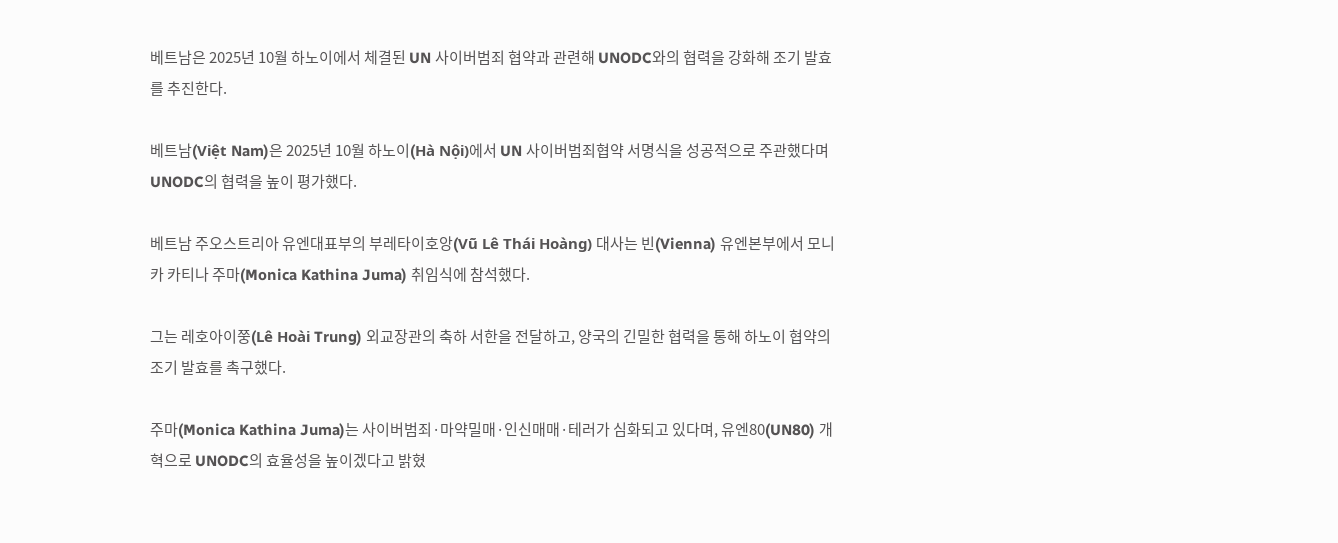베트남은 2025년 10월 하노이에서 체결된 UN 사이버범죄 협약과 관련해 UNODC와의 협력을 강화해 조기 발효를 추진한다.

베트남(Việt Nam)은 2025년 10월 하노이(Hà Nội)에서 UN 사이버범죄협약 서명식을 성공적으로 주관했다며 UNODC의 협력을 높이 평가했다.

베트남 주오스트리아 유엔대표부의 부레타이호앙(Vũ Lê Thái Hoàng) 대사는 빈(Vienna) 유엔본부에서 모니카 카티나 주마(Monica Kathina Juma) 취임식에 참석했다.

그는 레호아이쭝(Lê Hoài Trung) 외교장관의 축하 서한을 전달하고, 양국의 긴밀한 협력을 통해 하노이 협약의 조기 발효를 촉구했다.

주마(Monica Kathina Juma)는 사이버범죄·마약밀매·인신매매·테러가 심화되고 있다며, 유엔80(UN80) 개혁으로 UNODC의 효율성을 높이겠다고 밝혔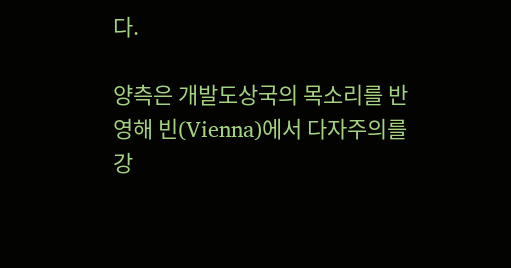다.

양측은 개발도상국의 목소리를 반영해 빈(Vienna)에서 다자주의를 강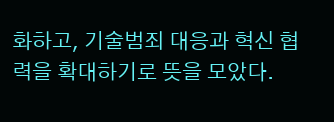화하고, 기술범죄 대응과 혁신 협력을 확대하기로 뜻을 모았다.